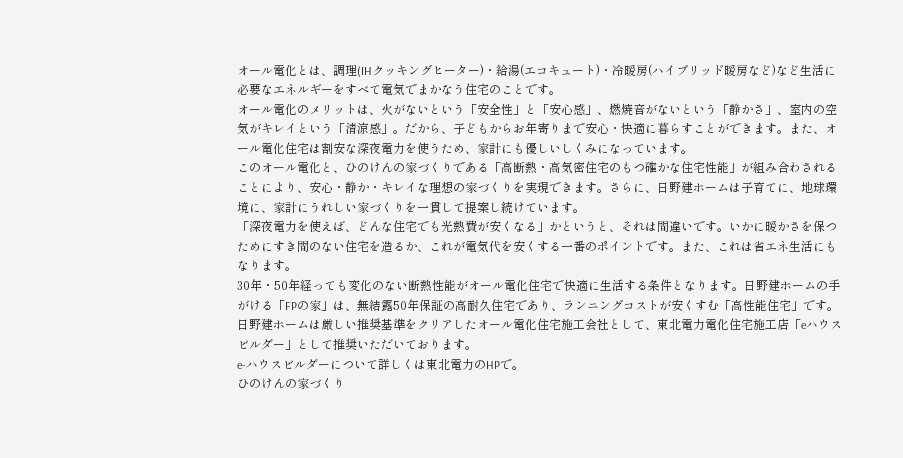オール電化とは、調理(IHクッキングヒーター)・給湯(エコキュート)・冷暖房(ハイブリッド暖房など)など生活に必要なエネルギーをすべて電気でまかなう住宅のことです。
オール電化のメリットは、火がないという「安全性」と「安心感」、燃焼音がないという「静かさ」、室内の空気がキレイという「清涼感」。だから、子どもからお年寄りまで安心・快適に暮らすことができます。また、オール電化住宅は割安な深夜電力を使うため、家計にも優しいしくみになっています。
このオール電化と、ひのけんの家づくりである「高断熱・高気密住宅のもつ確かな住宅性能」が組み合わされることにより、安心・静か・キレイな理想の家づくりを実現できます。さらに、日野建ホームは子育てに、地球環境に、家計にうれしい家づくりを一貫して提案し続けています。
「深夜電力を使えば、どんな住宅でも光熱費が安くなる」かというと、それは間違いです。いかに暖かさを保つためにすき間のない住宅を造るか、これが電気代を安くする一番のポイントです。また、これは省エネ生活にもなります。
30年・50年経っても変化のない断熱性能がオール電化住宅で快適に生活する条件となります。日野建ホームの手がける「FPの家」は、無結露50年保証の高耐久住宅であり、ランニングコストが安くすむ「高性能住宅」です。
日野建ホームは厳しい推奨基準をクリアしたオール電化住宅施工会社として、東北電力電化住宅施工店「eハウスビルダー」として推奨いただいております。
e-ハウスビルダーについて詳しくは東北電力のHPで。
ひのけんの家づくり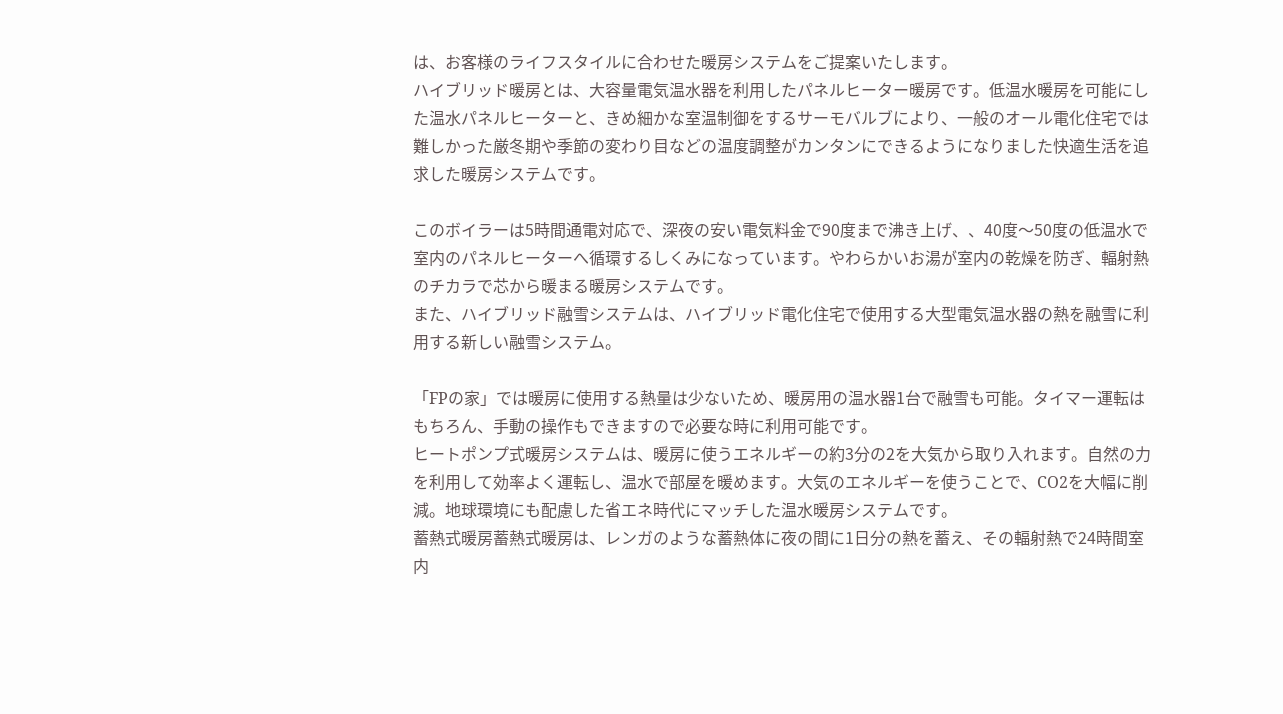は、お客様のライフスタイルに合わせた暖房システムをご提案いたします。
ハイブリッド暖房とは、大容量電気温水器を利用したパネルヒーター暖房です。低温水暖房を可能にした温水パネルヒーターと、きめ細かな室温制御をするサーモバルブにより、一般のオール電化住宅では難しかった厳冬期や季節の変わり目などの温度調整がカンタンにできるようになりました快適生活を追求した暖房システムです。

このボイラーは5時間通電対応で、深夜の安い電気料金で90度まで沸き上げ、、40度〜50度の低温水で室内のパネルヒーターへ循環するしくみになっています。やわらかいお湯が室内の乾燥を防ぎ、輻射熱のチカラで芯から暖まる暖房システムです。
また、ハイブリッド融雪システムは、ハイブリッド電化住宅で使用する大型電気温水器の熱を融雪に利用する新しい融雪システム。

「FPの家」では暖房に使用する熱量は少ないため、暖房用の温水器1台で融雪も可能。タイマー運転はもちろん、手動の操作もできますので必要な時に利用可能です。
ヒートポンプ式暖房システムは、暖房に使うエネルギーの約3分の2を大気から取り入れます。自然の力を利用して効率よく運転し、温水で部屋を暖めます。大気のエネルギーを使うことで、CO2を大幅に削減。地球環境にも配慮した省エネ時代にマッチした温水暖房システムです。
蓄熱式暖房蓄熱式暖房は、レンガのような蓄熱体に夜の間に1日分の熱を蓄え、その輻射熱で24時間室内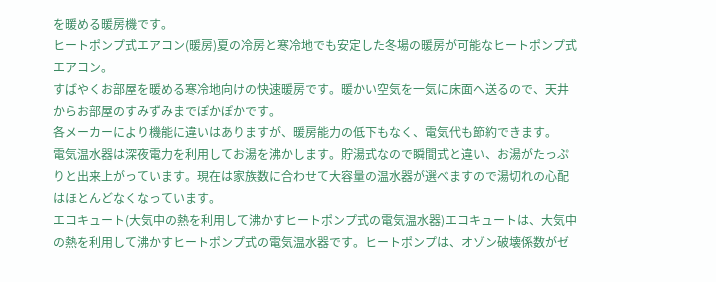を暖める暖房機です。
ヒートポンプ式エアコン(暖房)夏の冷房と寒冷地でも安定した冬場の暖房が可能なヒートポンプ式エアコン。
すばやくお部屋を暖める寒冷地向けの快速暖房です。暖かい空気を一気に床面へ送るので、天井からお部屋のすみずみまでぽかぽかです。
各メーカーにより機能に違いはありますが、暖房能力の低下もなく、電気代も節約できます。
電気温水器は深夜電力を利用してお湯を沸かします。貯湯式なので瞬間式と違い、お湯がたっぷりと出来上がっています。現在は家族数に合わせて大容量の温水器が選べますので湯切れの心配はほとんどなくなっています。
エコキュート(大気中の熱を利用して沸かすヒートポンプ式の電気温水器)エコキュートは、大気中の熱を利用して沸かすヒートポンプ式の電気温水器です。ヒートポンプは、オゾン破壊係数がゼ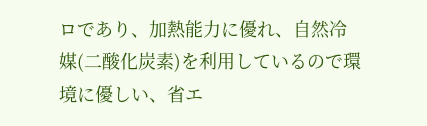ロであり、加熱能力に優れ、自然冷媒(二酸化炭素)を利用しているので環境に優しい、省エ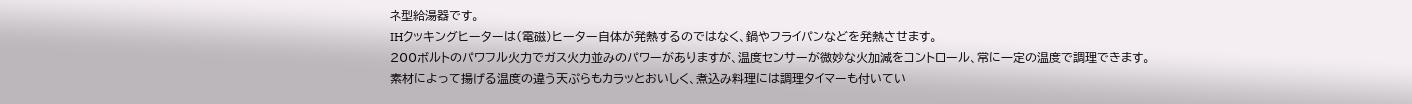ネ型給湯器です。
IHクッキングヒーターは(電磁)ヒーター自体が発熱するのではなく、鍋やフライパンなどを発熱させます。
200ボルトのパワフル火力でガス火力並みのパワーがありますが、温度センサーが微妙な火加減をコントロール、常に一定の温度で調理できます。
素材によって揚げる温度の違う天ぷらもカラッとおいしく、煮込み料理には調理タイマーも付いてい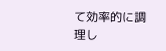て効率的に調理し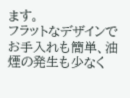ます。
フラットなデザインでお手入れも簡単、油煙の発生も少なく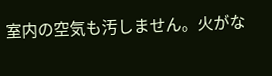室内の空気も汚しません。火がな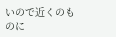いので近くのものに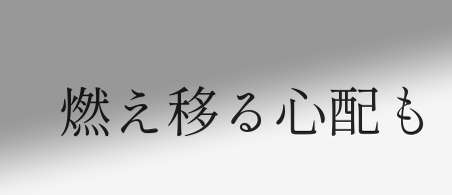燃え移る心配も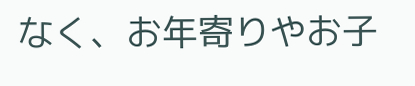なく、お年寄りやお子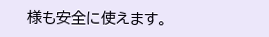様も安全に使えます。